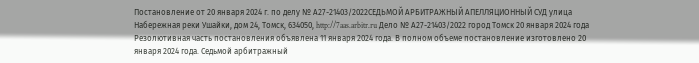Постановление от 20 января 2024 г. по делу № А27-21403/2022СЕДЬМОЙ АРБИТРАЖНЫЙ АПЕЛЛЯЦИОННЫЙ СУД улица Набережная реки Ушайки, дом 24, Томск, 634050, http://7aas.arbitr.ru Дело № А27-21403/2022 город Томск 20 января 2024 года Резолютивная часть постановления объявлена 11 января 2024 года. В полном объеме постановление изготовлено 20 января 2024 года. Седьмой арбитражный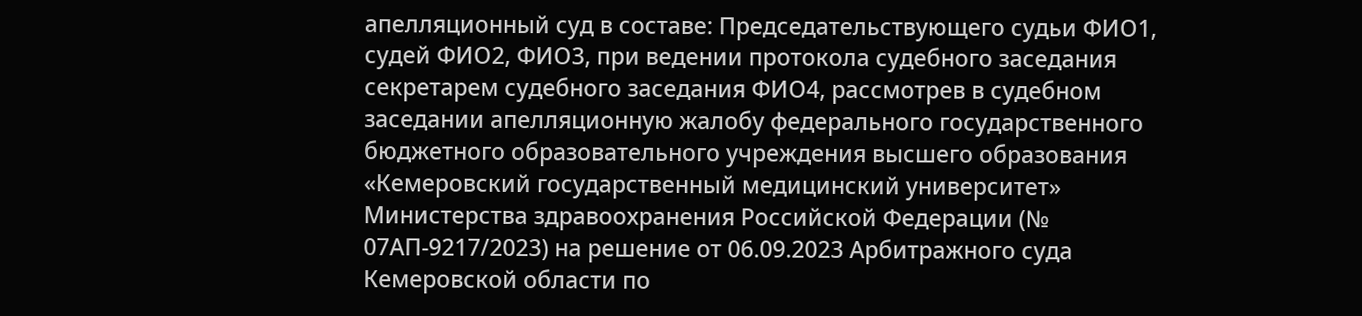апелляционный суд в составе: Председательствующего судьи ФИО1, судей ФИО2, ФИО3, при ведении протокола судебного заседания секретарем судебного заседания ФИО4, рассмотрев в судебном заседании апелляционную жалобу федерального государственного бюджетного образовательного учреждения высшего образования «Кемеровский государственный медицинский университет» Министерства здравоохранения Российской Федерации (№ 07АП-9217/2023) на решение от 06.09.2023 Арбитражного суда Кемеровской области по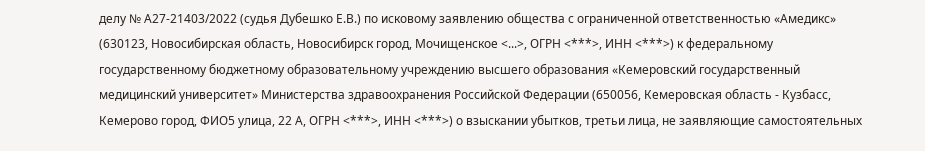делу № А27-21403/2022 (судья Дубешко Е.В.) по исковому заявлению общества с ограниченной ответственностью «Амедикс» (630123, Новосибирская область, Новосибирск город, Мочищенское <...>, ОГРН <***>, ИНН <***>) к федеральному государственному бюджетному образовательному учреждению высшего образования «Кемеровский государственный медицинский университет» Министерства здравоохранения Российской Федерации (650056, Кемеровская область - Кузбасс, Кемерово город, ФИО5 улица, 22 А, ОГРН <***>, ИНН <***>) о взыскании убытков, третьи лица, не заявляющие самостоятельных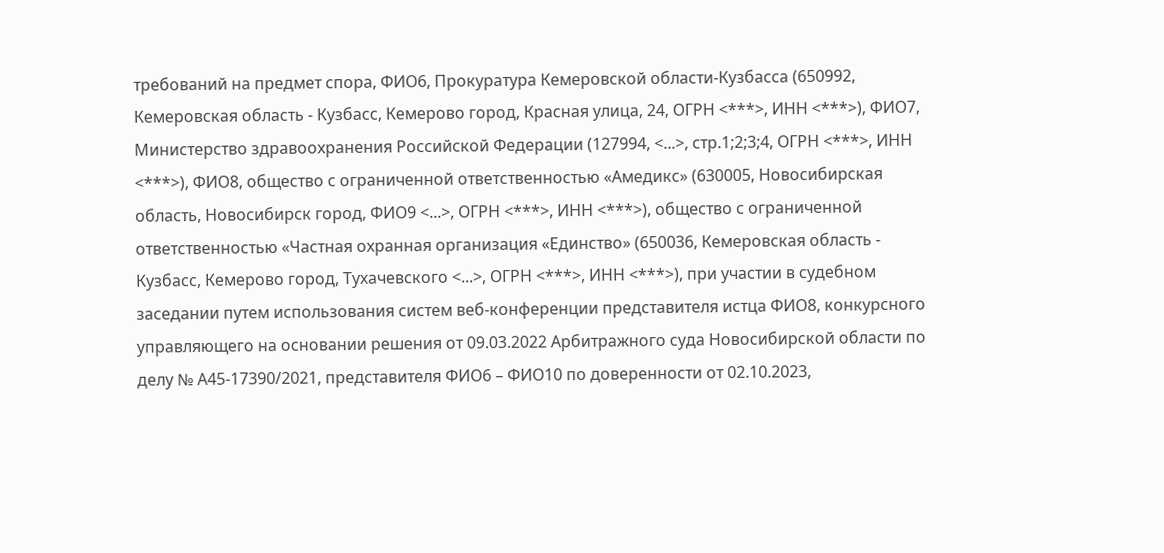требований на предмет спора, ФИО6, Прокуратура Кемеровской области-Кузбасса (650992, Кемеровская область - Кузбасс, Кемерово город, Красная улица, 24, ОГРН <***>, ИНН <***>), ФИО7, Министерство здравоохранения Российской Федерации (127994, <...>, стр.1;2;3;4, ОГРН <***>, ИНН <***>), ФИО8, общество с ограниченной ответственностью «Амедикс» (630005, Новосибирская область, Новосибирск город, ФИО9 <...>, ОГРН <***>, ИНН <***>), общество с ограниченной ответственностью «Частная охранная организация «Единство» (650036, Кемеровская область - Кузбасс, Кемерово город, Тухачевского <...>, ОГРН <***>, ИНН <***>), при участии в судебном заседании путем использования систем веб-конференции представителя истца ФИО8, конкурсного управляющего на основании решения от 09.03.2022 Арбитражного суда Новосибирской области по делу № А45-17390/2021, представителя ФИО6 – ФИО10 по доверенности от 02.10.2023,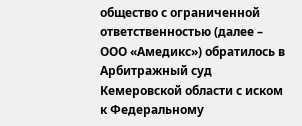общество с ограниченной ответственностью (далее – ООО «Амедикс») обратилось в Арбитражный суд Кемеровской области с иском к Федеральному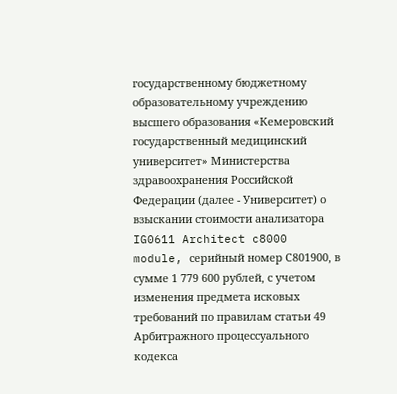государственному бюджетному образовательному учреждению высшего образования «Кемеровский государственный медицинский университет» Министерства здравоохранения Российской Федерации (далее - Университет) о взыскании стоимости анализатора IG0611 Architect c8000 module, серийный номер С801900, в сумме 1 779 600 рублей, с учетом изменения предмета исковых требований по правилам статьи 49 Арбитражного процессуального кодекса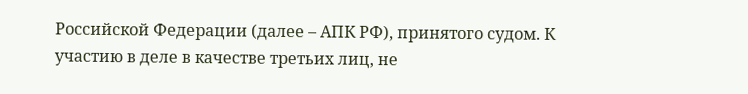Российской Федерации (далее – АПК РФ), принятого судом. К участию в деле в качестве третьих лиц, не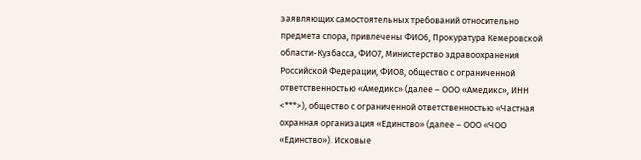заявляющих самостоятельных требований относительно предмета спора, привлечены ФИО6, Прокуратура Кемеровской области-Кузбасса, ФИО7, Министерство здравоохранения Российской Федерации, ФИО8, общество с ограниченной ответственностью «Амедикс» (далее – ООО «Амедикс», ИНН <***>), общество с ограниченной ответственностью «Частная охранная организация «Единство» (далее – ООО «ЧОО «Единство»). Исковые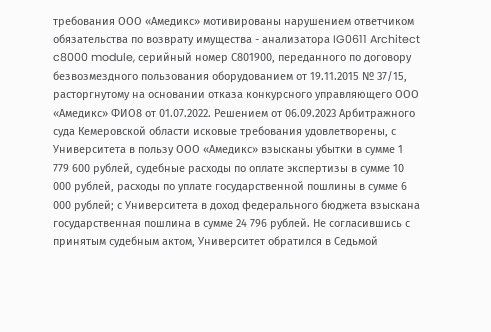требования ООО «Амедикс» мотивированы нарушением ответчиком обязательства по возврату имущества - анализатора IG0611 Architect c8000 module, серийный номер С801900, переданного по договору безвозмездного пользования оборудованием от 19.11.2015 № 37/15, расторгнутому на основании отказа конкурсного управляющего ООО «Амедикс» ФИО8 от 01.07.2022. Решением от 06.09.2023 Арбитражного суда Кемеровской области исковые требования удовлетворены, с Университета в пользу ООО «Амедикс» взысканы убытки в сумме 1 779 600 рублей, судебные расходы по оплате экспертизы в сумме 10 000 рублей, расходы по уплате государственной пошлины в сумме 6 000 рублей; с Университета в доход федерального бюджета взыскана государственная пошлина в сумме 24 796 рублей. Не согласившись с принятым судебным актом, Университет обратился в Седьмой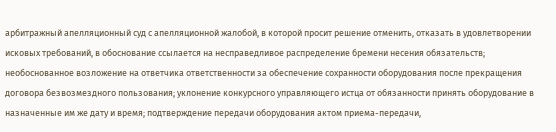арбитражный апелляционный суд с апелляционной жалобой, в которой просит решение отменить, отказать в удовлетворении исковых требований, в обоснование ссылается на несправедливое распределение бремени несения обязательств; необоснованное возложение на ответчика ответственности за обеспечение сохранности оборудования после прекращения договора безвозмездного пользования; уклонение конкурсного управляющего истца от обязанности принять оборудование в назначенные им же дату и время; подтверждение передачи оборудования актом приема-передачи,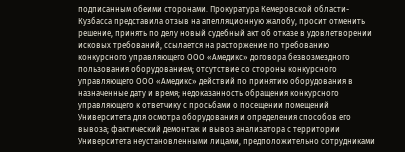подписанным обеими сторонами. Прокуратура Кемеровской области-Кузбасса представила отзыв на апелляционную жалобу, просит отменить решение, принять по делу новый судебный акт об отказе в удовлетворении исковых требований, ссылается на расторжение по требованию конкурсного управляющего ООО «Амедикс» договора безвозмездного пользования оборудованием; отсутствие со стороны конкурсного управляющего ООО «Амедикс» действий по принятию оборудования в назначенные дату и время; недоказанность обращения конкурсного управляющего к ответчику с просьбами о посещении помещений Университета для осмотра оборудования и определения способов его вывоза; фактический демонтаж и вывоз анализатора с территории Университета неустановленными лицами, предположительно сотрудниками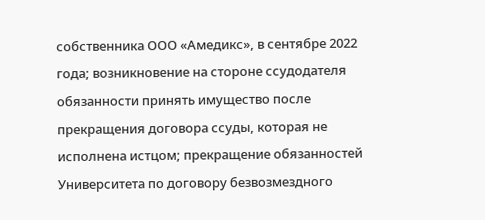собственника ООО «Амедикс», в сентябре 2022 года; возникновение на стороне ссудодателя обязанности принять имущество после прекращения договора ссуды, которая не исполнена истцом; прекращение обязанностей Университета по договору безвозмездного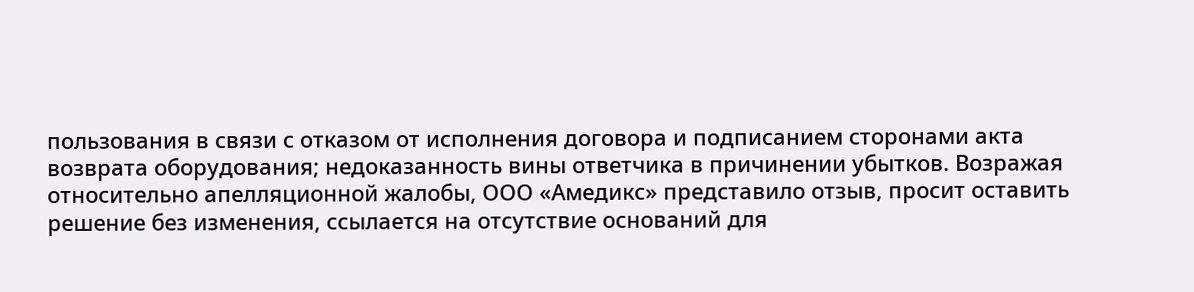пользования в связи с отказом от исполнения договора и подписанием сторонами акта возврата оборудования; недоказанность вины ответчика в причинении убытков. Возражая относительно апелляционной жалобы, ООО «Амедикс» представило отзыв, просит оставить решение без изменения, ссылается на отсутствие оснований для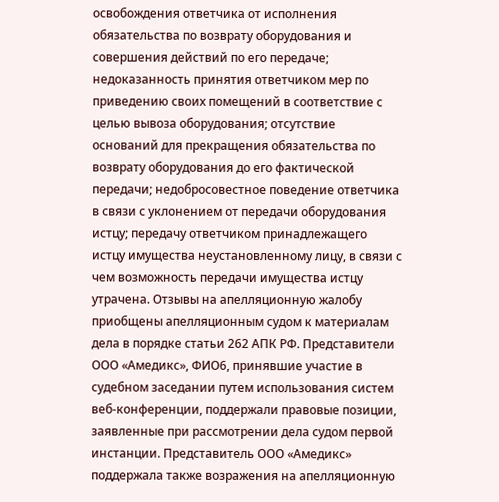освобождения ответчика от исполнения обязательства по возврату оборудования и совершения действий по его передаче; недоказанность принятия ответчиком мер по приведению своих помещений в соответствие с целью вывоза оборудования; отсутствие оснований для прекращения обязательства по возврату оборудования до его фактической передачи; недобросовестное поведение ответчика в связи с уклонением от передачи оборудования истцу; передачу ответчиком принадлежащего истцу имущества неустановленному лицу, в связи с чем возможность передачи имущества истцу утрачена. Отзывы на апелляционную жалобу приобщены апелляционным судом к материалам дела в порядке статьи 262 АПК РФ. Представители ООО «Амедикс», ФИО6, принявшие участие в судебном заседании путем использования систем веб-конференции, поддержали правовые позиции, заявленные при рассмотрении дела судом первой инстанции. Представитель ООО «Амедикс» поддержала также возражения на апелляционную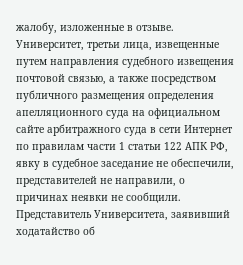жалобу, изложенные в отзыве. Университет, третьи лица, извещенные путем направления судебного извещения почтовой связью, а также посредством публичного размещения определения апелляционного суда на официальном сайте арбитражного суда в сети Интернет по правилам части 1 статьи 122 АПК РФ, явку в судебное заседание не обеспечили, представителей не направили, о причинах неявки не сообщили. Представитель Университета, заявивший ходатайство об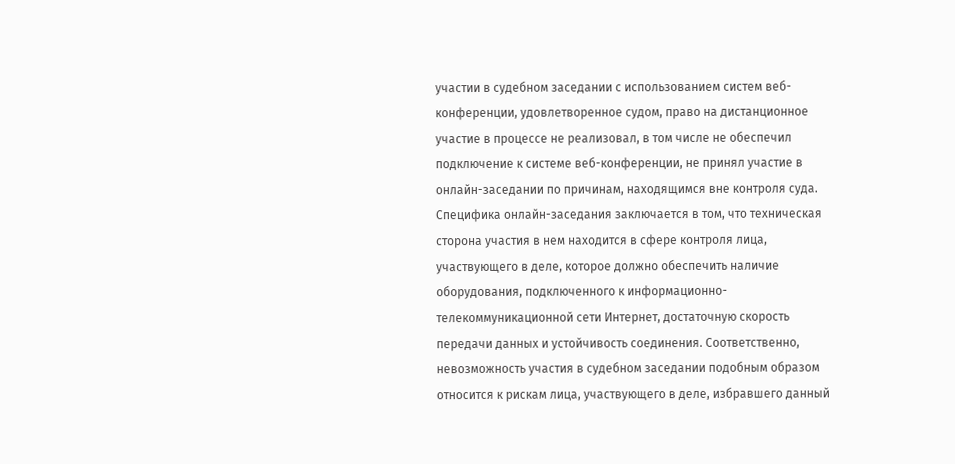участии в судебном заседании с использованием систем веб-конференции, удовлетворенное судом, право на дистанционное участие в процессе не реализовал, в том числе не обеспечил подключение к системе веб-конференции, не принял участие в онлайн-заседании по причинам, находящимся вне контроля суда. Специфика онлайн-заседания заключается в том, что техническая сторона участия в нем находится в сфере контроля лица, участвующего в деле, которое должно обеспечить наличие оборудования, подключенного к информационно-телекоммуникационной сети Интернет, достаточную скорость передачи данных и устойчивость соединения. Соответственно, невозможность участия в судебном заседании подобным образом относится к рискам лица, участвующего в деле, избравшего данный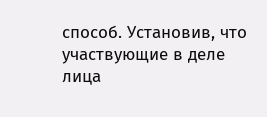способ. Установив, что участвующие в деле лица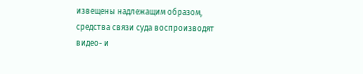извещены надлежащим образом, средства связи суда воспроизводят видео- и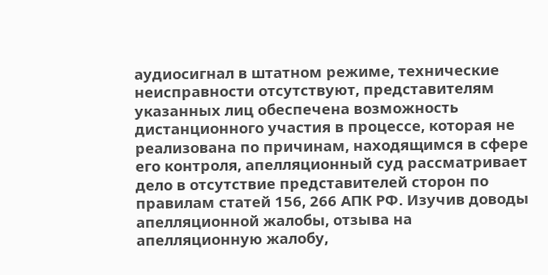аудиосигнал в штатном режиме, технические неисправности отсутствуют, представителям указанных лиц обеспечена возможность дистанционного участия в процессе, которая не реализована по причинам, находящимся в сфере его контроля, апелляционный суд рассматривает дело в отсутствие представителей сторон по правилам статей 156, 266 АПК РФ. Изучив доводы апелляционной жалобы, отзыва на апелляционную жалобу,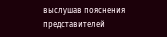выслушав пояснения представителей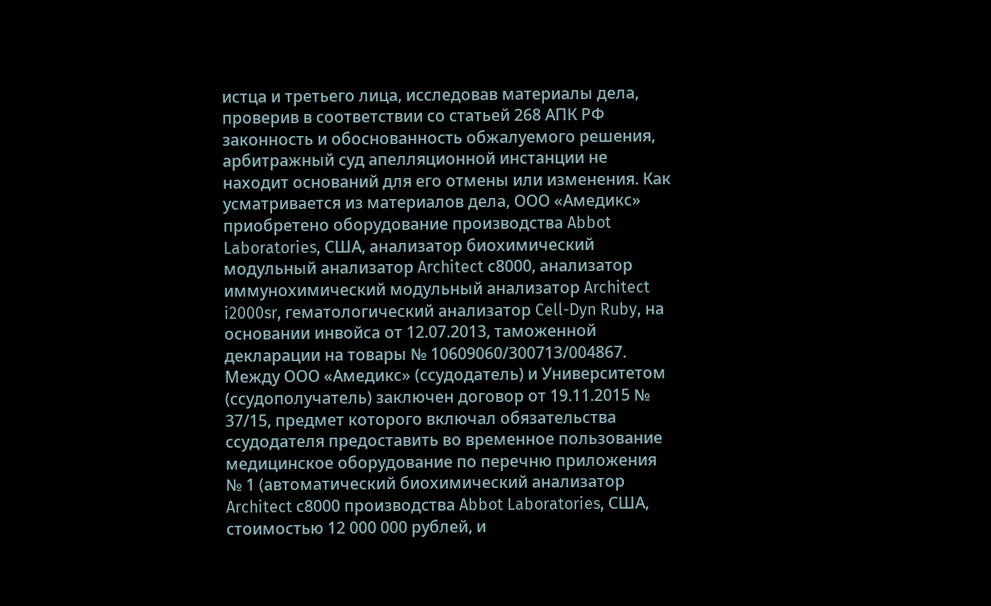истца и третьего лица, исследовав материалы дела, проверив в соответствии со статьей 268 АПК РФ законность и обоснованность обжалуемого решения, арбитражный суд апелляционной инстанции не находит оснований для его отмены или изменения. Как усматривается из материалов дела, ООО «Амедикс» приобретено оборудование производства Abbot Laboratories, США, анализатор биохимический модульный анализатор Architect с8000, анализатор иммунохимический модульный анализатор Architect i2000sr, гематологический анализатор Cell-Dyn Ruby, на основании инвойса от 12.07.2013, таможенной декларации на товары № 10609060/300713/004867. Между ООО «Амедикс» (ссудодатель) и Университетом (ссудополучатель) заключен договор от 19.11.2015 № 37/15, предмет которого включал обязательства ссудодателя предоставить во временное пользование медицинское оборудование по перечню приложения № 1 (автоматический биохимический анализатор Architect с8000 производства Abbot Laboratories, США, стоимостью 12 000 000 рублей, и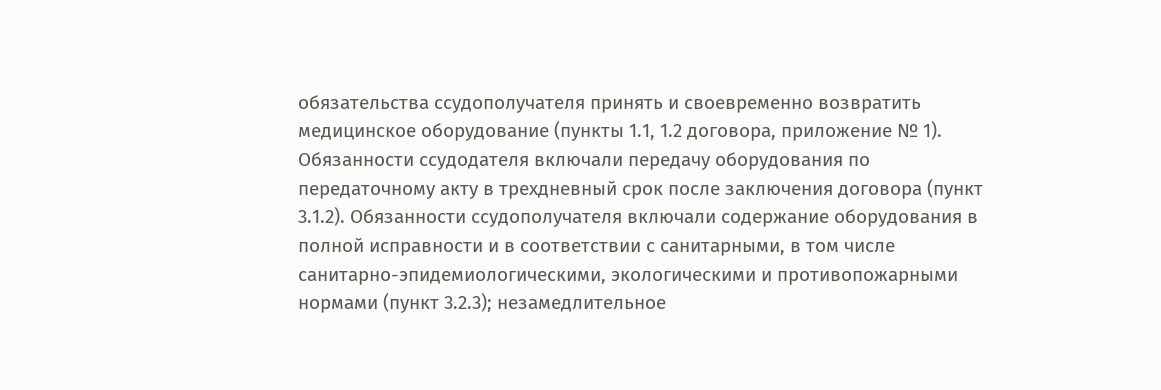обязательства ссудополучателя принять и своевременно возвратить медицинское оборудование (пункты 1.1, 1.2 договора, приложение № 1). Обязанности ссудодателя включали передачу оборудования по передаточному акту в трехдневный срок после заключения договора (пункт 3.1.2). Обязанности ссудополучателя включали содержание оборудования в полной исправности и в соответствии с санитарными, в том числе санитарно-эпидемиологическими, экологическими и противопожарными нормами (пункт 3.2.3); незамедлительное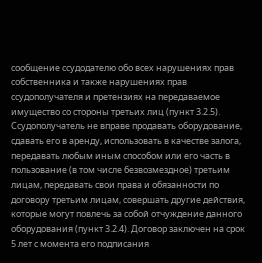сообщение ссудодателю обо всех нарушениях прав собственника и также нарушениях прав ссудополучателя и претензиях на передаваемое имущество со стороны третьих лиц (пункт 3.2.5). Ссудополучатель не вправе продавать оборудование, сдавать его в аренду, использовать в качестве залога, передавать любым иным способом или его часть в пользование (в том числе безвозмездное) третьим лицам, передавать свои права и обязанности по договору третьим лицам, совершать другие действия, которые могут повлечь за собой отчуждение данного оборудования (пункт 3.2.4). Договор заключен на срок 5 лет с момента его подписания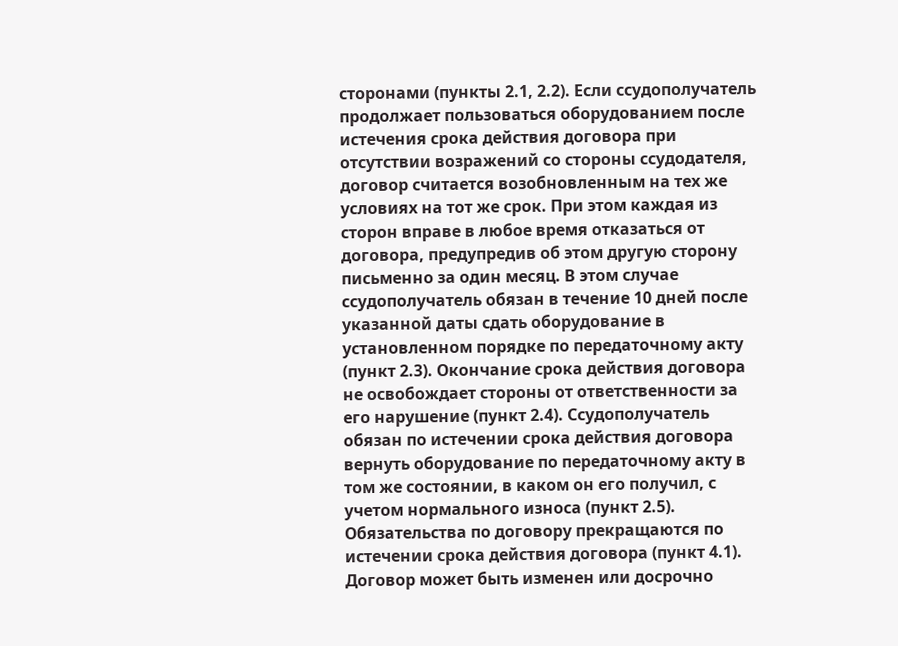сторонами (пункты 2.1, 2.2). Если ссудополучатель продолжает пользоваться оборудованием после истечения срока действия договора при отсутствии возражений со стороны ссудодателя, договор считается возобновленным на тех же условиях на тот же срок. При этом каждая из сторон вправе в любое время отказаться от договора, предупредив об этом другую сторону письменно за один месяц. В этом случае ссудополучатель обязан в течение 10 дней после указанной даты сдать оборудование в установленном порядке по передаточному акту (пункт 2.3). Окончание срока действия договора не освобождает стороны от ответственности за его нарушение (пункт 2.4). Ссудополучатель обязан по истечении срока действия договора вернуть оборудование по передаточному акту в том же состоянии, в каком он его получил, с учетом нормального износа (пункт 2.5). Обязательства по договору прекращаются по истечении срока действия договора (пункт 4.1). Договор может быть изменен или досрочно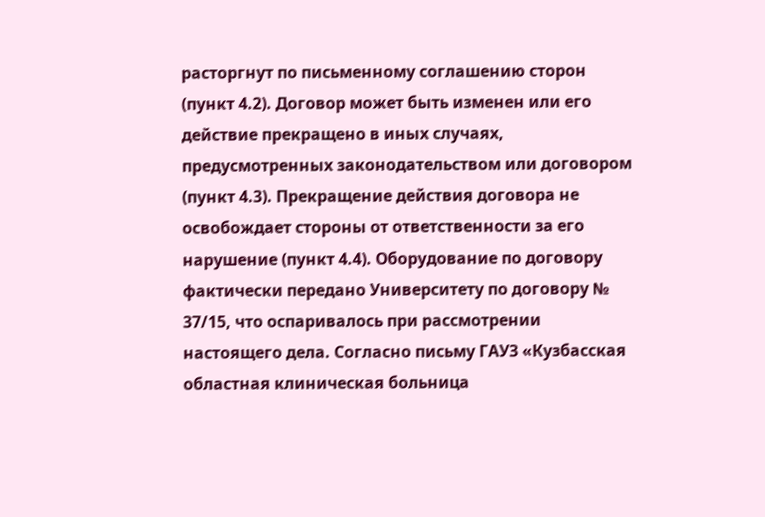расторгнут по письменному соглашению сторон (пункт 4.2). Договор может быть изменен или его действие прекращено в иных случаях, предусмотренных законодательством или договором (пункт 4.3). Прекращение действия договора не освобождает стороны от ответственности за его нарушение (пункт 4.4). Оборудование по договору фактически передано Университету по договору № 37/15, что оспаривалось при рассмотрении настоящего дела. Согласно письму ГАУЗ «Кузбасская областная клиническая больница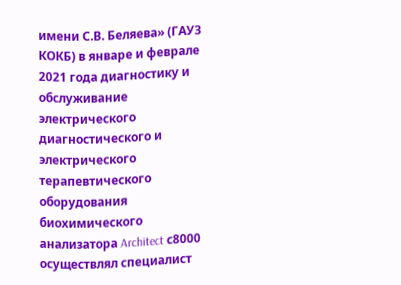имени С.В. Беляева» (ГАУЗ КОКБ) в январе и феврале 2021 года диагностику и обслуживание электрического диагностического и электрического терапевтического оборудования биохимического анализатора Architect с8000 осуществлял специалист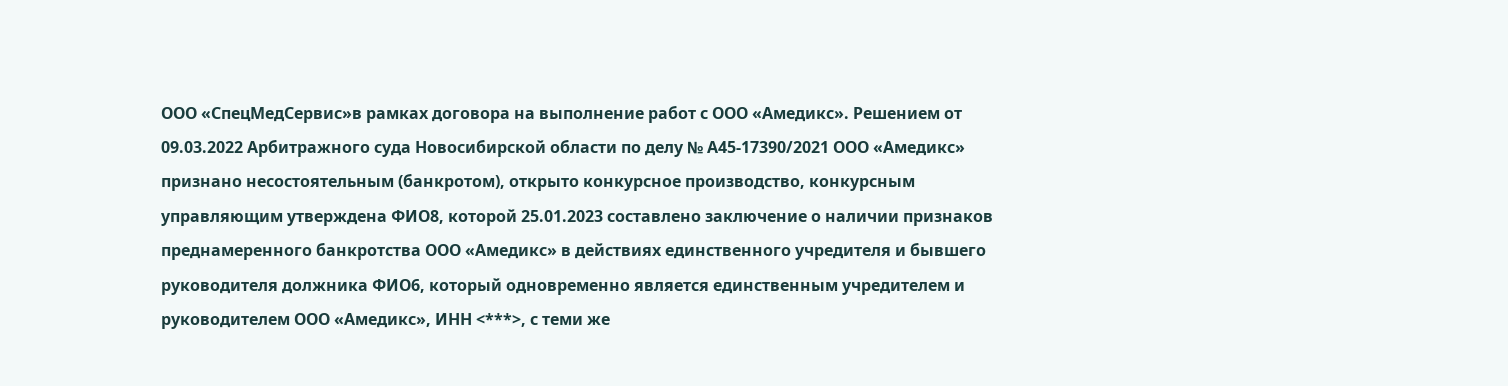ООО «СпецМедСервис»в рамках договора на выполнение работ с ООО «Амедикс». Решением от 09.03.2022 Арбитражного суда Новосибирской области по делу № А45-17390/2021 ООО «Амедикс» признано несостоятельным (банкротом), открыто конкурсное производство, конкурсным управляющим утверждена ФИО8, которой 25.01.2023 составлено заключение о наличии признаков преднамеренного банкротства ООО «Амедикс» в действиях единственного учредителя и бывшего руководителя должника ФИО6, который одновременно является единственным учредителем и руководителем ООО «Амедикс», ИНН <***>, с теми же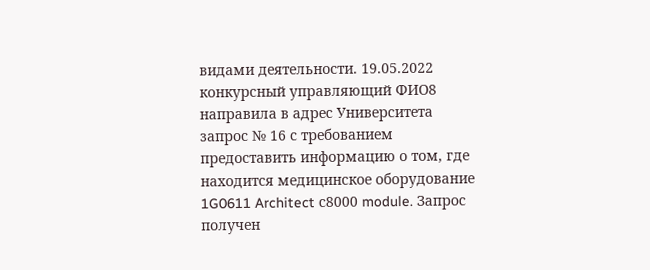видами деятельности. 19.05.2022 конкурсный управляющий ФИО8 направила в адрес Университета запрос № 16 с требованием предоставить информацию о том, где находится медицинское оборудование 1G0611 Architect с8000 module. Запрос получен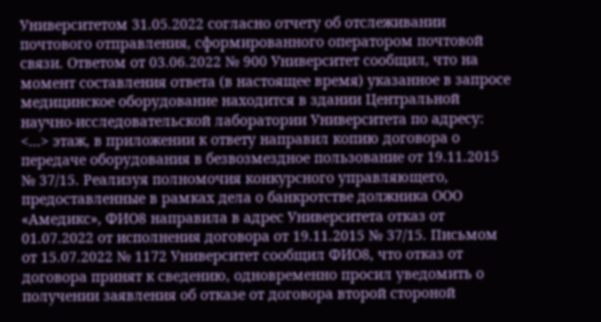Университетом 31.05.2022 согласно отчету об отслеживании почтового отправления, сформированного оператором почтовой связи. Ответом от 03.06.2022 № 900 Университет сообщил, что на момент составления ответа (в настоящее время) указанное в запросе медицинское оборудование находится в здании Центральной научно-исследовательской лаборатории Университета по адресу: <...> этаж, в приложении к ответу направил копию договора о передаче оборудования в безвозмездное пользование от 19.11.2015 № 37/15. Реализуя полномочия конкурсного управляющего, предоставленные в рамках дела о банкротстве должника ООО «Амедикс», ФИО8 направила в адрес Университета отказ от 01.07.2022 от исполнения договора от 19.11.2015 № 37/15. Письмом от 15.07.2022 № 1172 Университет сообщил ФИО8, что отказ от договора принят к сведению, одновременно просил уведомить о получении заявления об отказе от договора второй стороной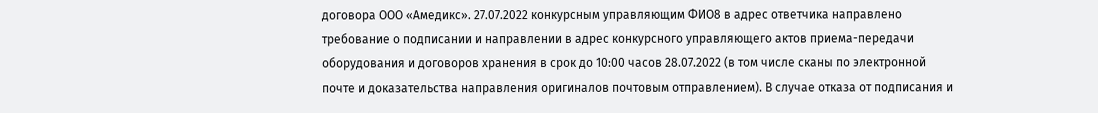договора ООО «Амедикс». 27.07.2022 конкурсным управляющим ФИО8 в адрес ответчика направлено требование о подписании и направлении в адрес конкурсного управляющего актов приема-передачи оборудования и договоров хранения в срок до 10:00 часов 28.07.2022 (в том числе сканы по электронной почте и доказательства направления оригиналов почтовым отправлением). В случае отказа от подписания и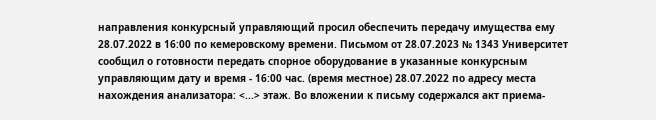направления конкурсный управляющий просил обеспечить передачу имущества ему 28.07.2022 в 16:00 по кемеровскому времени. Письмом от 28.07.2023 № 1343 Университет сообщил о готовности передать спорное оборудование в указанные конкурсным управляющим дату и время - 16:00 час. (время местное) 28.07.2022 по адресу места нахождения анализатора: <...> этаж. Во вложении к письму содержался акт приема-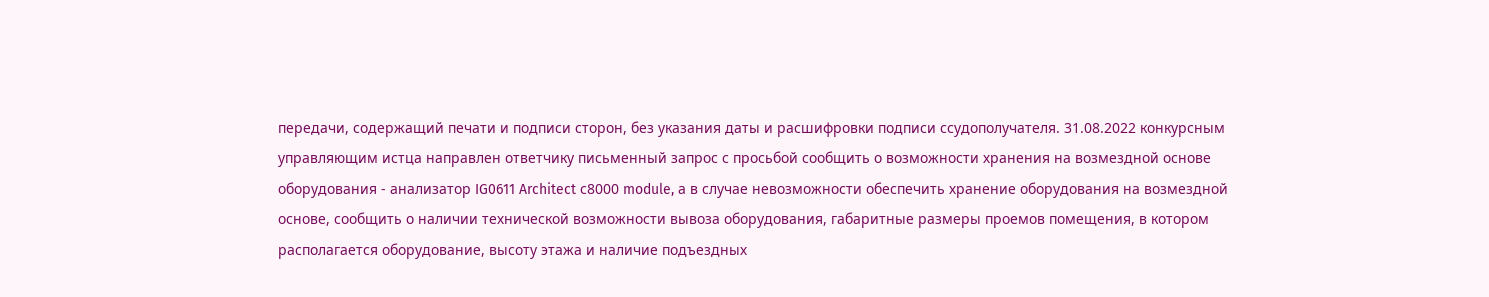передачи, содержащий печати и подписи сторон, без указания даты и расшифровки подписи ссудополучателя. 31.08.2022 конкурсным управляющим истца направлен ответчику письменный запрос с просьбой сообщить о возможности хранения на возмездной основе оборудования - анализатор IG0611 Architect с8000 module, а в случае невозможности обеспечить хранение оборудования на возмездной основе, сообщить о наличии технической возможности вывоза оборудования, габаритные размеры проемов помещения, в котором располагается оборудование, высоту этажа и наличие подъездных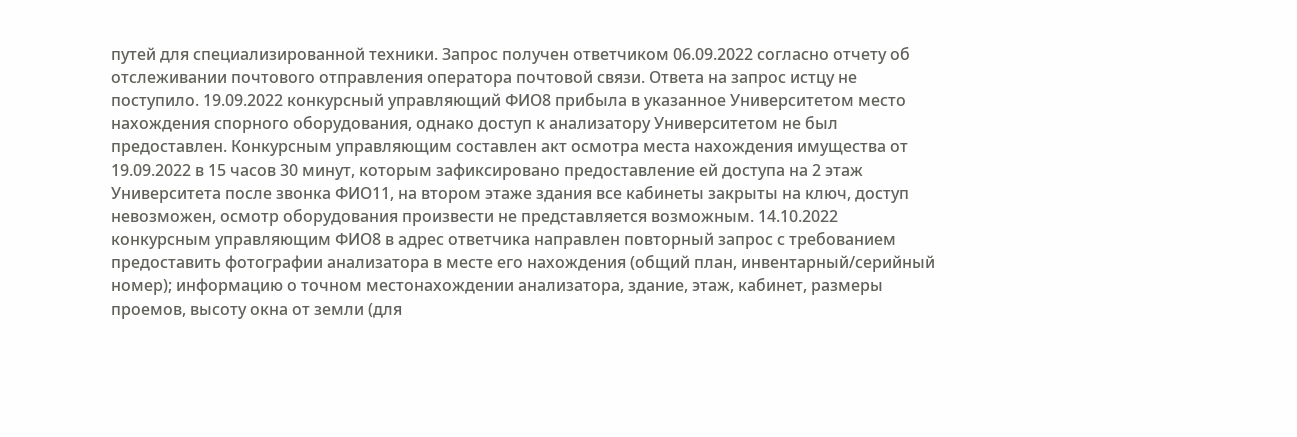путей для специализированной техники. Запрос получен ответчиком 06.09.2022 согласно отчету об отслеживании почтового отправления оператора почтовой связи. Ответа на запрос истцу не поступило. 19.09.2022 конкурсный управляющий ФИО8 прибыла в указанное Университетом место нахождения спорного оборудования, однако доступ к анализатору Университетом не был предоставлен. Конкурсным управляющим составлен акт осмотра места нахождения имущества от 19.09.2022 в 15 часов 30 минут, которым зафиксировано предоставление ей доступа на 2 этаж Университета после звонка ФИО11, на втором этаже здания все кабинеты закрыты на ключ, доступ невозможен, осмотр оборудования произвести не представляется возможным. 14.10.2022 конкурсным управляющим ФИО8 в адрес ответчика направлен повторный запрос с требованием предоставить фотографии анализатора в месте его нахождения (общий план, инвентарный/серийный номер); информацию о точном местонахождении анализатора, здание, этаж, кабинет, размеры проемов, высоту окна от земли (для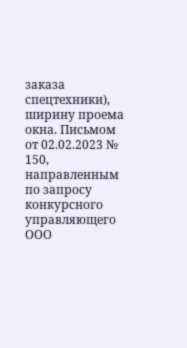заказа спецтехники), ширину проема окна. Письмом от 02.02.2023 № 150, направленным по запросу конкурсного управляющего ООО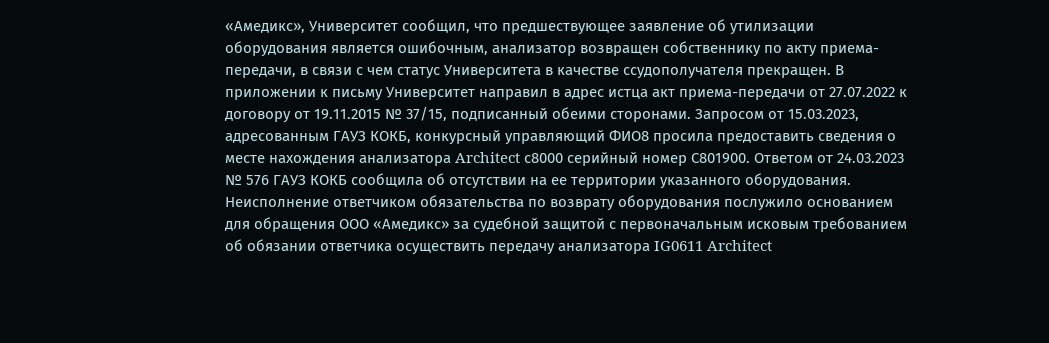«Амедикс», Университет сообщил, что предшествующее заявление об утилизации оборудования является ошибочным, анализатор возвращен собственнику по акту приема-передачи, в связи с чем статус Университета в качестве ссудополучателя прекращен. В приложении к письму Университет направил в адрес истца акт приема-передачи от 27.07.2022 к договору от 19.11.2015 № 37/15, подписанный обеими сторонами. Запросом от 15.03.2023, адресованным ГАУЗ КОКБ, конкурсный управляющий ФИО8 просила предоставить сведения о месте нахождения анализатора Architect с8000 серийный номер С801900. Ответом от 24.03.2023 № 576 ГАУЗ КОКБ сообщила об отсутствии на ее территории указанного оборудования. Неисполнение ответчиком обязательства по возврату оборудования послужило основанием для обращения ООО «Амедикс» за судебной защитой с первоначальным исковым требованием об обязании ответчика осуществить передачу анализатора IG0611 Architect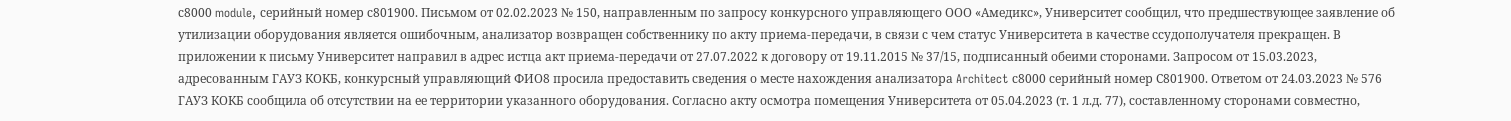с8000 module, серийный номер с801900. Письмом от 02.02.2023 № 150, направленным по запросу конкурсного управляющего ООО «Амедикс», Университет сообщил, что предшествующее заявление об утилизации оборудования является ошибочным, анализатор возвращен собственнику по акту приема-передачи, в связи с чем статус Университета в качестве ссудополучателя прекращен. В приложении к письму Университет направил в адрес истца акт приема-передачи от 27.07.2022 к договору от 19.11.2015 № 37/15, подписанный обеими сторонами. Запросом от 15.03.2023, адресованным ГАУЗ КОКБ, конкурсный управляющий ФИО8 просила предоставить сведения о месте нахождения анализатора Architect с8000 серийный номер С801900. Ответом от 24.03.2023 № 576 ГАУЗ КОКБ сообщила об отсутствии на ее территории указанного оборудования. Согласно акту осмотра помещения Университета от 05.04.2023 (т. 1 л.д. 77), составленному сторонами совместно,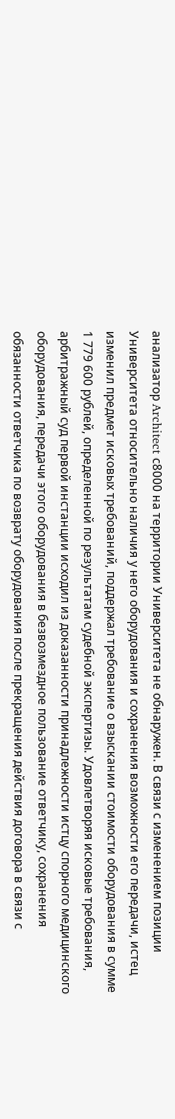анализатор Architect с8000 на территории Университета не обнаружен. В связи с изменением позиции Университета относительно наличия у него оборудования и сохранения возможности его передачи, истец изменил предмет исковых требований, поддержал требование о взыскании стоимости оборудования в сумме 1 779 600 рублей, определенной по результатам судебной экспертизы. Удовлетворяя исковые требования, арбитражный суд первой инстанции исходил из доказанности принадлежности истцу спорного медицинского оборудования, передачи этого оборудования в безвозмездное пользование ответчику, сохранения обязанности ответчика по возврату оборудования после прекращения действия договора в связи с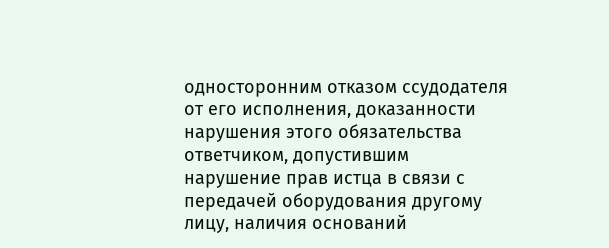односторонним отказом ссудодателя от его исполнения, доказанности нарушения этого обязательства ответчиком, допустившим нарушение прав истца в связи с передачей оборудования другому лицу, наличия оснований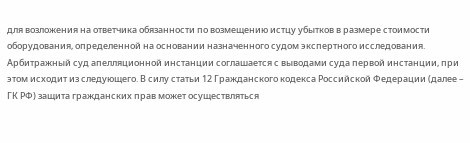для возложения на ответчика обязанности по возмещению истцу убытков в размере стоимости оборудования, определенной на основании назначенного судом экспертного исследования. Арбитражный суд апелляционной инстанции соглашается с выводами суда первой инстанции, при этом исходит из следующего. В силу статьи 12 Гражданского кодекса Российской Федерации (далее – ГК РФ) защита гражданских прав может осуществляться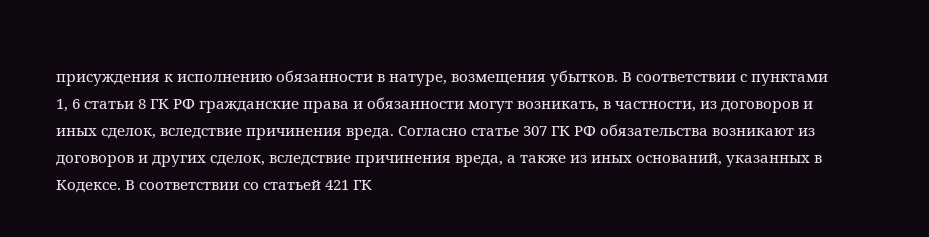присуждения к исполнению обязанности в натуре, возмещения убытков. В соответствии с пунктами 1, 6 статьи 8 ГК РФ гражданские права и обязанности могут возникать, в частности, из договоров и иных сделок, вследствие причинения вреда. Согласно статье 307 ГК РФ обязательства возникают из договоров и других сделок, вследствие причинения вреда, а также из иных оснований, указанных в Кодексе. В соответствии со статьей 421 ГК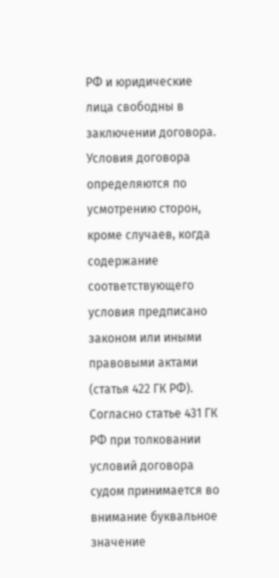РФ и юридические лица свободны в заключении договора. Условия договора определяются по усмотрению сторон, кроме случаев, когда содержание соответствующего условия предписано законом или иными правовыми актами (статья 422 ГК РФ). Согласно статье 431 ГК РФ при толковании условий договора судом принимается во внимание буквальное значение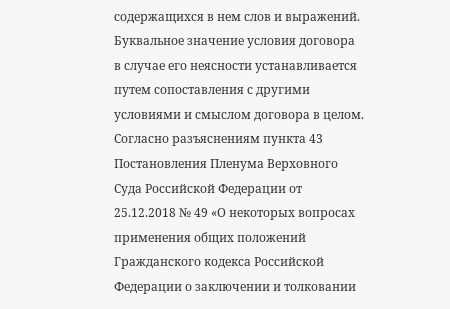содержащихся в нем слов и выражений. Буквальное значение условия договора в случае его неясности устанавливается путем сопоставления с другими условиями и смыслом договора в целом. Согласно разъяснениям пункта 43 Постановления Пленума Верховного Суда Российской Федерации от 25.12.2018 № 49 «О некоторых вопросах применения общих положений Гражданского кодекса Российской Федерации о заключении и толковании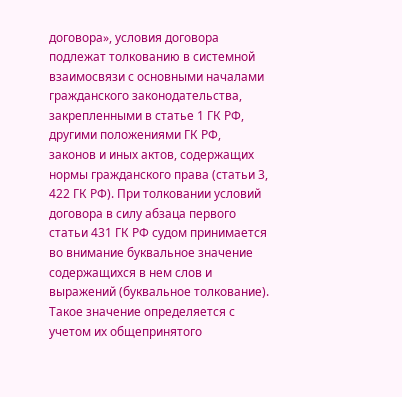договора», условия договора подлежат толкованию в системной взаимосвязи с основными началами гражданского законодательства, закрепленными в статье 1 ГК РФ, другими положениями ГК РФ, законов и иных актов, содержащих нормы гражданского права (статьи 3, 422 ГК РФ). При толковании условий договора в силу абзаца первого статьи 431 ГК РФ судом принимается во внимание буквальное значение содержащихся в нем слов и выражений (буквальное толкование). Такое значение определяется с учетом их общепринятого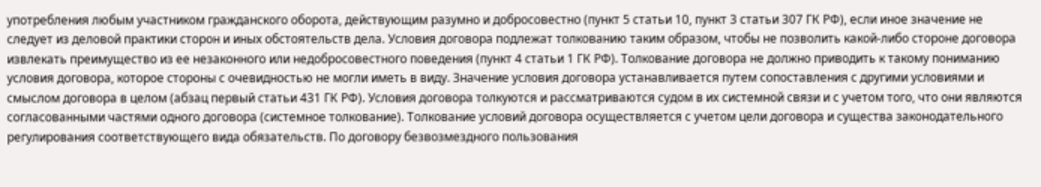употребления любым участником гражданского оборота, действующим разумно и добросовестно (пункт 5 статьи 10, пункт 3 статьи 307 ГК РФ), если иное значение не следует из деловой практики сторон и иных обстоятельств дела. Условия договора подлежат толкованию таким образом, чтобы не позволить какой-либо стороне договора извлекать преимущество из ее незаконного или недобросовестного поведения (пункт 4 статьи 1 ГК РФ). Толкование договора не должно приводить к такому пониманию условия договора, которое стороны с очевидностью не могли иметь в виду. Значение условия договора устанавливается путем сопоставления с другими условиями и смыслом договора в целом (абзац первый статьи 431 ГК РФ). Условия договора толкуются и рассматриваются судом в их системной связи и с учетом того, что они являются согласованными частями одного договора (системное толкование). Толкование условий договора осуществляется с учетом цели договора и существа законодательного регулирования соответствующего вида обязательств. По договору безвозмездного пользования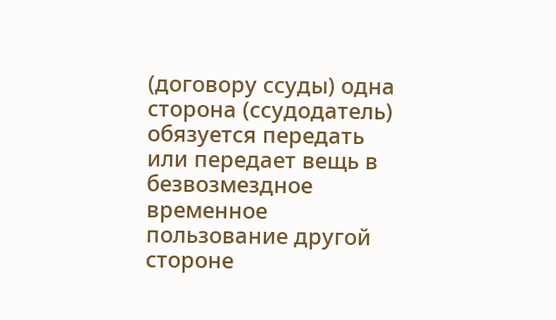(договору ссуды) одна сторона (ссудодатель) обязуется передать или передает вещь в безвозмездное временное пользование другой стороне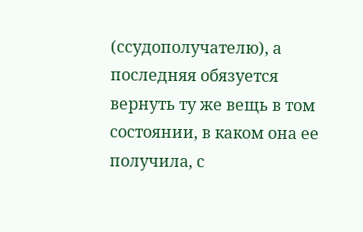(ссудополучателю), а последняя обязуется вернуть ту же вещь в том состоянии, в каком она ее получила, с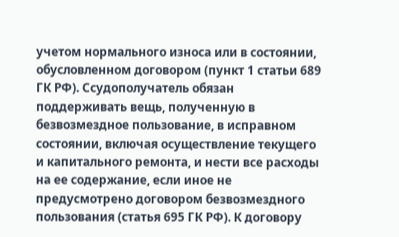учетом нормального износа или в состоянии, обусловленном договором (пункт 1 статьи 689 ГК РФ). Ссудополучатель обязан поддерживать вещь, полученную в безвозмездное пользование, в исправном состоянии, включая осуществление текущего и капитального ремонта, и нести все расходы на ее содержание, если иное не предусмотрено договором безвозмездного пользования (статья 695 ГК РФ). К договору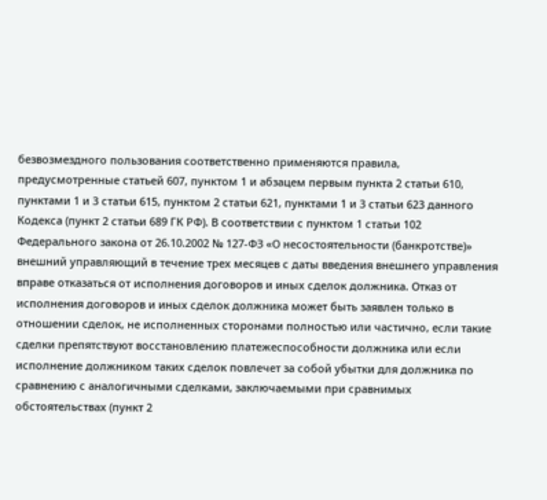безвозмездного пользования соответственно применяются правила, предусмотренные статьей 607, пунктом 1 и абзацем первым пункта 2 статьи 610, пунктами 1 и 3 статьи 615, пунктом 2 статьи 621, пунктами 1 и 3 статьи 623 данного Кодекса (пункт 2 статьи 689 ГК РФ). В соответствии с пунктом 1 статьи 102 Федерального закона от 26.10.2002 № 127-ФЗ «О несостоятельности (банкротстве)» внешний управляющий в течение трех месяцев с даты введения внешнего управления вправе отказаться от исполнения договоров и иных сделок должника. Отказ от исполнения договоров и иных сделок должника может быть заявлен только в отношении сделок, не исполненных сторонами полностью или частично, если такие сделки препятствуют восстановлению платежеспособности должника или если исполнение должником таких сделок повлечет за собой убытки для должника по сравнению с аналогичными сделками, заключаемыми при сравнимых обстоятельствах (пункт 2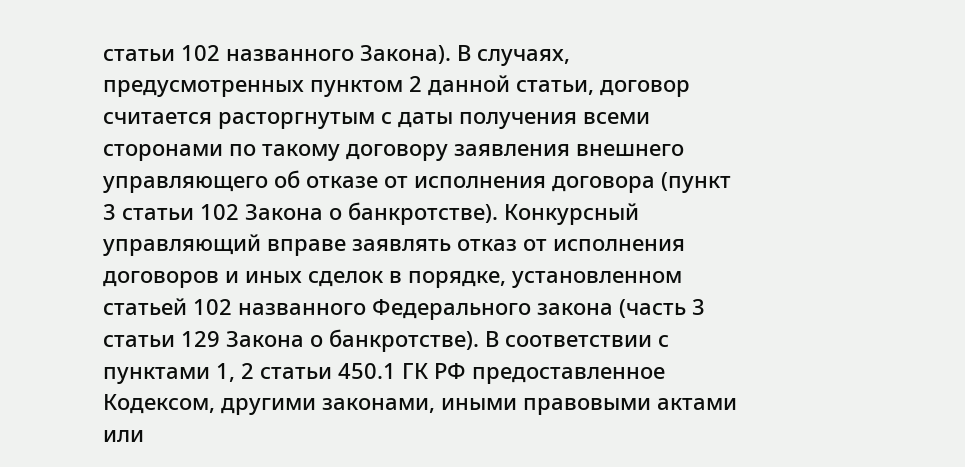статьи 102 названного Закона). В случаях, предусмотренных пунктом 2 данной статьи, договор считается расторгнутым с даты получения всеми сторонами по такому договору заявления внешнего управляющего об отказе от исполнения договора (пункт 3 статьи 102 Закона о банкротстве). Конкурсный управляющий вправе заявлять отказ от исполнения договоров и иных сделок в порядке, установленном статьей 102 названного Федерального закона (часть 3 статьи 129 Закона о банкротстве). В соответствии с пунктами 1, 2 статьи 450.1 ГК РФ предоставленное Кодексом, другими законами, иными правовыми актами или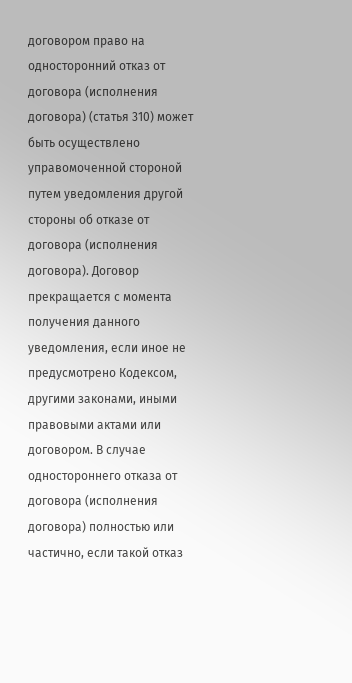договором право на односторонний отказ от договора (исполнения договора) (статья 310) может быть осуществлено управомоченной стороной путем уведомления другой стороны об отказе от договора (исполнения договора). Договор прекращается с момента получения данного уведомления, если иное не предусмотрено Кодексом, другими законами, иными правовыми актами или договором. В случае одностороннего отказа от договора (исполнения договора) полностью или частично, если такой отказ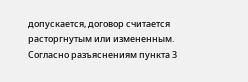допускается, договор считается расторгнутым или измененным. Согласно разъяснениям пункта 3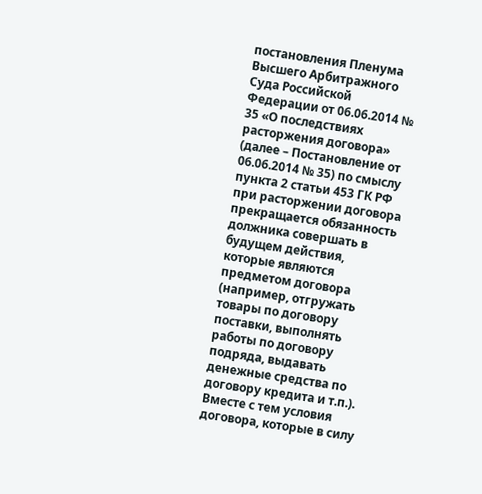постановления Пленума Высшего Арбитражного Суда Российской Федерации от 06.06.2014 № 35 «О последствиях расторжения договора» (далее – Постановление от 06.06.2014 № 35) по смыслу пункта 2 статьи 453 ГК РФ при расторжении договора прекращается обязанность должника совершать в будущем действия, которые являются предметом договора (например, отгружать товары по договору поставки, выполнять работы по договору подряда, выдавать денежные средства по договору кредита и т.п.). Вместе с тем условия договора, которые в силу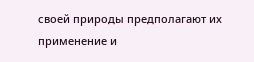своей природы предполагают их применение и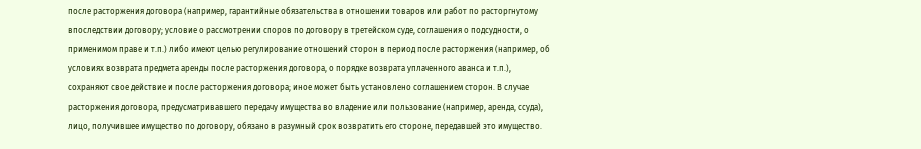после расторжения договора (например, гарантийные обязательства в отношении товаров или работ по расторгнутому впоследствии договору; условие о рассмотрении споров по договору в третейском суде, соглашения о подсудности, о применимом праве и т.п.) либо имеют целью регулирование отношений сторон в период после расторжения (например, об условиях возврата предмета аренды после расторжения договора, о порядке возврата уплаченного аванса и т.п.), сохраняют свое действие и после расторжения договора; иное может быть установлено соглашением сторон. В случае расторжения договора, предусматривавшего передачу имущества во владение или пользование (например, аренда, ссуда), лицо, получившее имущество по договору, обязано в разумный срок возвратить его стороне, передавшей это имущество.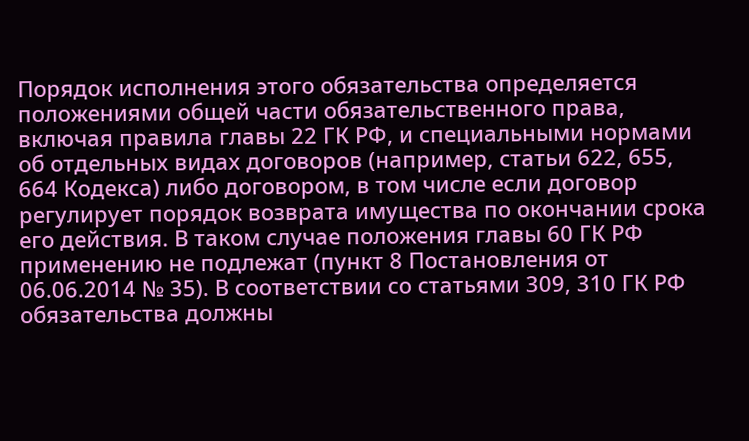Порядок исполнения этого обязательства определяется положениями общей части обязательственного права, включая правила главы 22 ГК РФ, и специальными нормами об отдельных видах договоров (например, статьи 622, 655, 664 Кодекса) либо договором, в том числе если договор регулирует порядок возврата имущества по окончании срока его действия. В таком случае положения главы 60 ГК РФ применению не подлежат (пункт 8 Постановления от 06.06.2014 № 35). В соответствии со статьями 309, 310 ГК РФ обязательства должны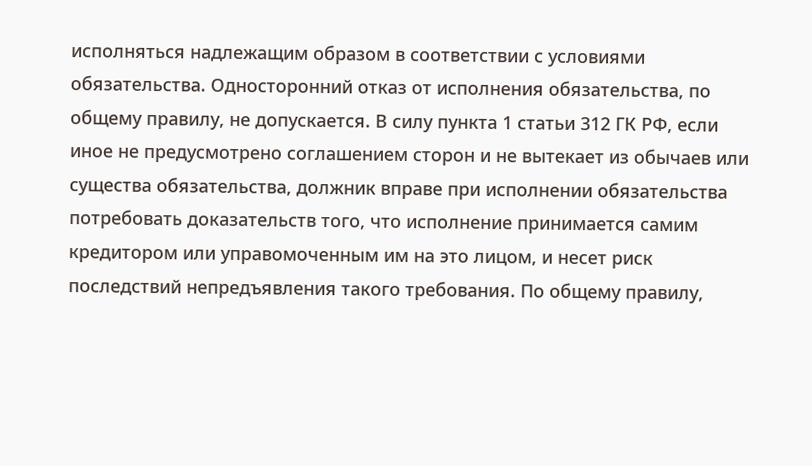исполняться надлежащим образом в соответствии с условиями обязательства. Односторонний отказ от исполнения обязательства, по общему правилу, не допускается. В силу пункта 1 статьи 312 ГК РФ, если иное не предусмотрено соглашением сторон и не вытекает из обычаев или существа обязательства, должник вправе при исполнении обязательства потребовать доказательств того, что исполнение принимается самим кредитором или управомоченным им на это лицом, и несет риск последствий непредъявления такого требования. По общему правилу,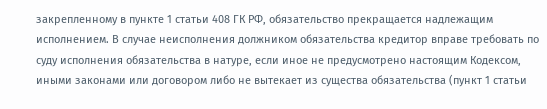закрепленному в пункте 1 статьи 408 ГК РФ, обязательство прекращается надлежащим исполнением. В случае неисполнения должником обязательства кредитор вправе требовать по суду исполнения обязательства в натуре, если иное не предусмотрено настоящим Кодексом, иными законами или договором либо не вытекает из существа обязательства (пункт 1 статьи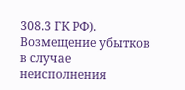308.3 ГК РФ). Возмещение убытков в случае неисполнения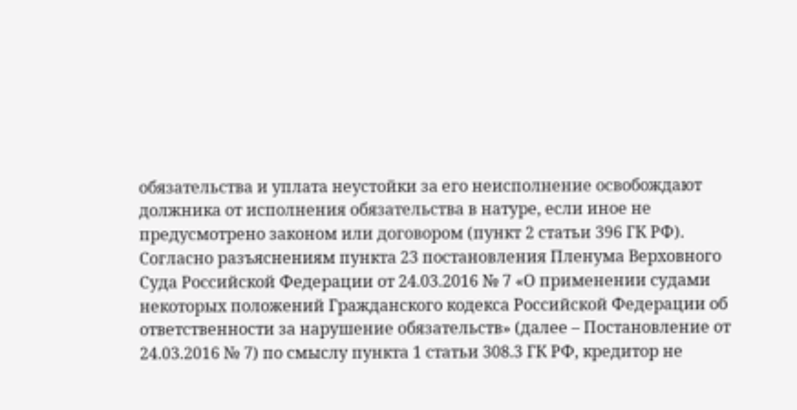обязательства и уплата неустойки за его неисполнение освобождают должника от исполнения обязательства в натуре, если иное не предусмотрено законом или договором (пункт 2 статьи 396 ГК РФ). Согласно разъяснениям пункта 23 постановления Пленума Верховного Суда Российской Федерации от 24.03.2016 № 7 «О применении судами некоторых положений Гражданского кодекса Российской Федерации об ответственности за нарушение обязательств» (далее – Постановление от 24.03.2016 № 7) по смыслу пункта 1 статьи 308.3 ГК РФ, кредитор не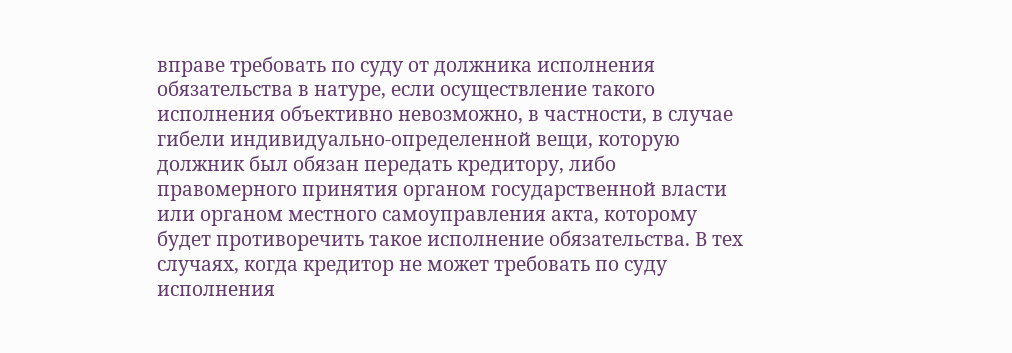вправе требовать по суду от должника исполнения обязательства в натуре, если осуществление такого исполнения объективно невозможно, в частности, в случае гибели индивидуально-определенной вещи, которую должник был обязан передать кредитору, либо правомерного принятия органом государственной власти или органом местного самоуправления акта, которому будет противоречить такое исполнение обязательства. В тех случаях, когда кредитор не может требовать по суду исполнения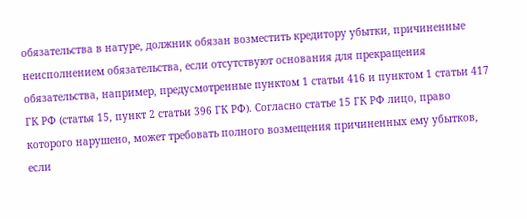обязательства в натуре, должник обязан возместить кредитору убытки, причиненные неисполнением обязательства, если отсутствуют основания для прекращения обязательства, например, предусмотренные пунктом 1 статьи 416 и пунктом 1 статьи 417 ГК РФ (статья 15, пункт 2 статьи 396 ГК РФ). Согласно статье 15 ГК РФ лицо, право которого нарушено, может требовать полного возмещения причиненных ему убытков, если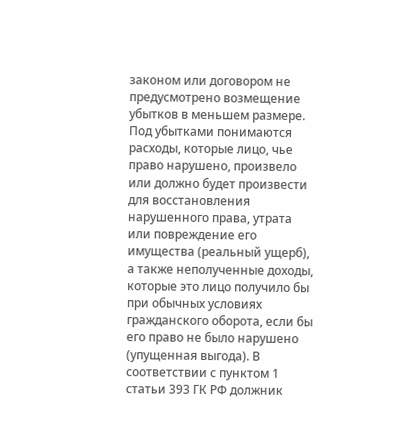законом или договором не предусмотрено возмещение убытков в меньшем размере. Под убытками понимаются расходы, которые лицо, чье право нарушено, произвело или должно будет произвести для восстановления нарушенного права, утрата или повреждение его имущества (реальный ущерб), а также неполученные доходы, которые это лицо получило бы при обычных условиях гражданского оборота, если бы его право не было нарушено (упущенная выгода). В соответствии с пунктом 1 статьи 393 ГК РФ должник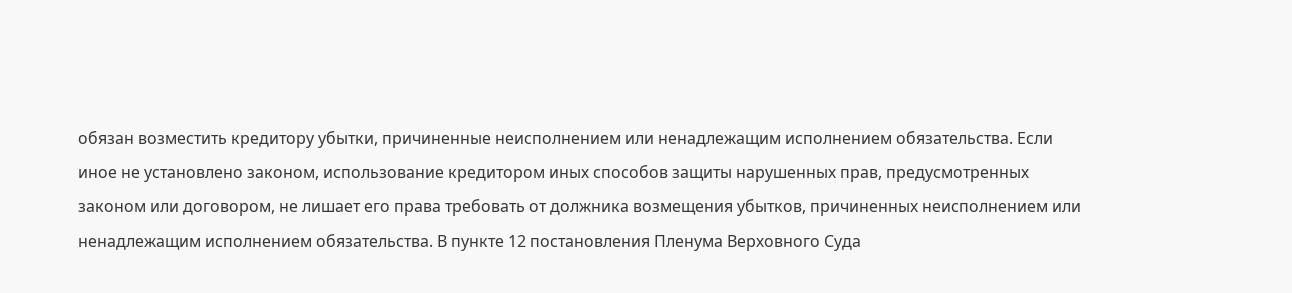обязан возместить кредитору убытки, причиненные неисполнением или ненадлежащим исполнением обязательства. Если иное не установлено законом, использование кредитором иных способов защиты нарушенных прав, предусмотренных законом или договором, не лишает его права требовать от должника возмещения убытков, причиненных неисполнением или ненадлежащим исполнением обязательства. В пункте 12 постановления Пленума Верховного Суда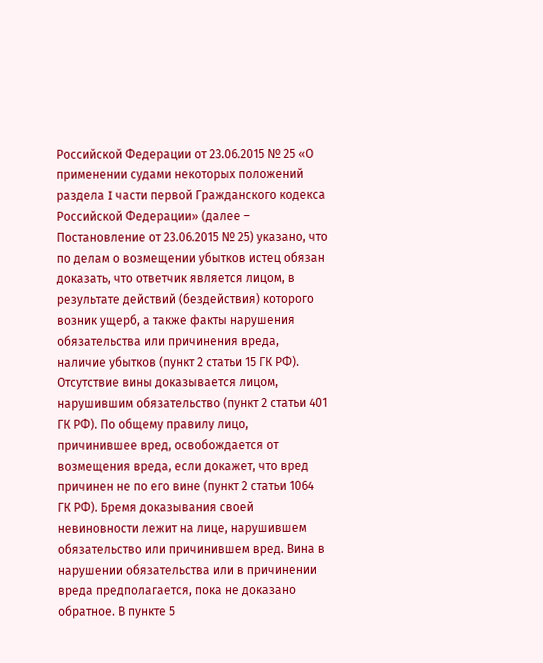Российской Федерации от 23.06.2015 № 25 «О применении судами некоторых положений раздела I части первой Гражданского кодекса Российской Федерации» (далее – Постановление от 23.06.2015 № 25) указано, что по делам о возмещении убытков истец обязан доказать, что ответчик является лицом, в результате действий (бездействия) которого возник ущерб, а также факты нарушения обязательства или причинения вреда, наличие убытков (пункт 2 статьи 15 ГК РФ). Отсутствие вины доказывается лицом, нарушившим обязательство (пункт 2 статьи 401 ГК РФ). По общему правилу лицо, причинившее вред, освобождается от возмещения вреда, если докажет, что вред причинен не по его вине (пункт 2 статьи 1064 ГК РФ). Бремя доказывания своей невиновности лежит на лице, нарушившем обязательство или причинившем вред. Вина в нарушении обязательства или в причинении вреда предполагается, пока не доказано обратное. В пункте 5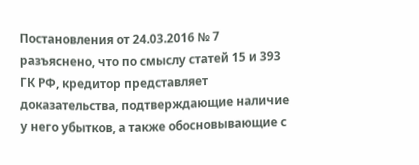Постановления от 24.03.2016 № 7 разъяснено, что по смыслу статей 15 и 393 ГК РФ, кредитор представляет доказательства, подтверждающие наличие у него убытков, а также обосновывающие с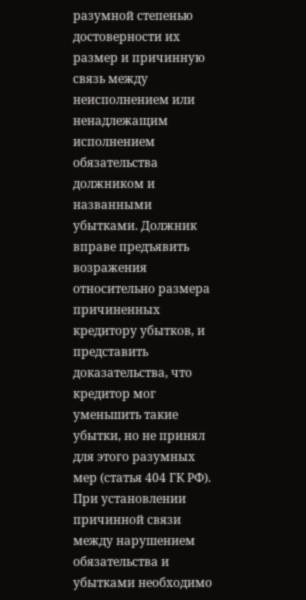разумной степенью достоверности их размер и причинную связь между неисполнением или ненадлежащим исполнением обязательства должником и названными убытками. Должник вправе предъявить возражения относительно размера причиненных кредитору убытков, и представить доказательства, что кредитор мог уменьшить такие убытки, но не принял для этого разумных мер (статья 404 ГК РФ). При установлении причинной связи между нарушением обязательства и убытками необходимо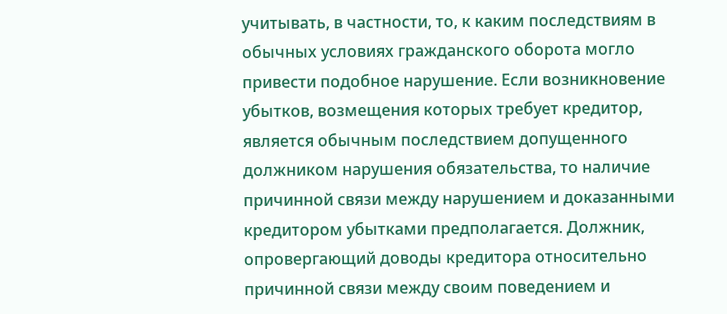учитывать, в частности, то, к каким последствиям в обычных условиях гражданского оборота могло привести подобное нарушение. Если возникновение убытков, возмещения которых требует кредитор, является обычным последствием допущенного должником нарушения обязательства, то наличие причинной связи между нарушением и доказанными кредитором убытками предполагается. Должник, опровергающий доводы кредитора относительно причинной связи между своим поведением и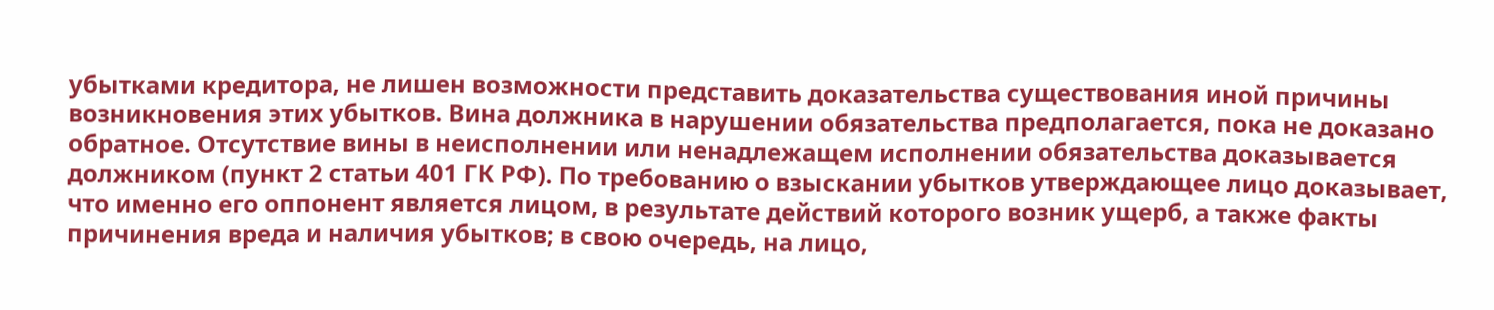убытками кредитора, не лишен возможности представить доказательства существования иной причины возникновения этих убытков. Вина должника в нарушении обязательства предполагается, пока не доказано обратное. Отсутствие вины в неисполнении или ненадлежащем исполнении обязательства доказывается должником (пункт 2 статьи 401 ГК РФ). По требованию о взыскании убытков утверждающее лицо доказывает, что именно его оппонент является лицом, в результате действий которого возник ущерб, а также факты причинения вреда и наличия убытков; в свою очередь, на лицо,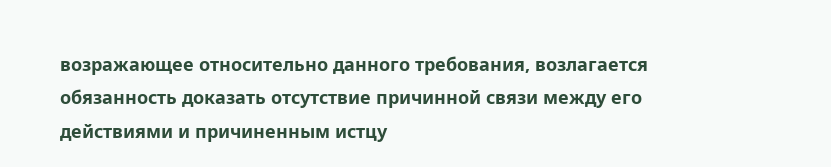возражающее относительно данного требования, возлагается обязанность доказать отсутствие причинной связи между его действиями и причиненным истцу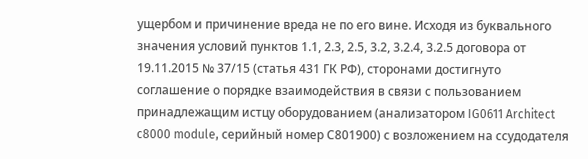ущербом и причинение вреда не по его вине. Исходя из буквального значения условий пунктов 1.1, 2.3, 2.5, 3.2, 3.2.4, 3.2.5 договора от 19.11.2015 № 37/15 (статья 431 ГК РФ), сторонами достигнуто соглашение о порядке взаимодействия в связи с пользованием принадлежащим истцу оборудованием (анализатором IG0611 Architect c8000 module, серийный номер С801900) с возложением на ссудодателя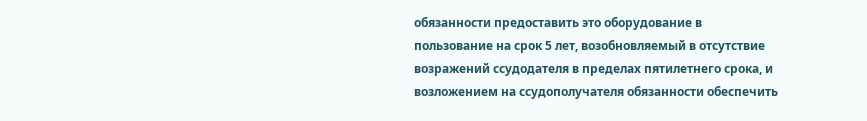обязанности предоставить это оборудование в пользование на срок 5 лет, возобновляемый в отсутствие возражений ссудодателя в пределах пятилетнего срока, и возложением на ссудополучателя обязанности обеспечить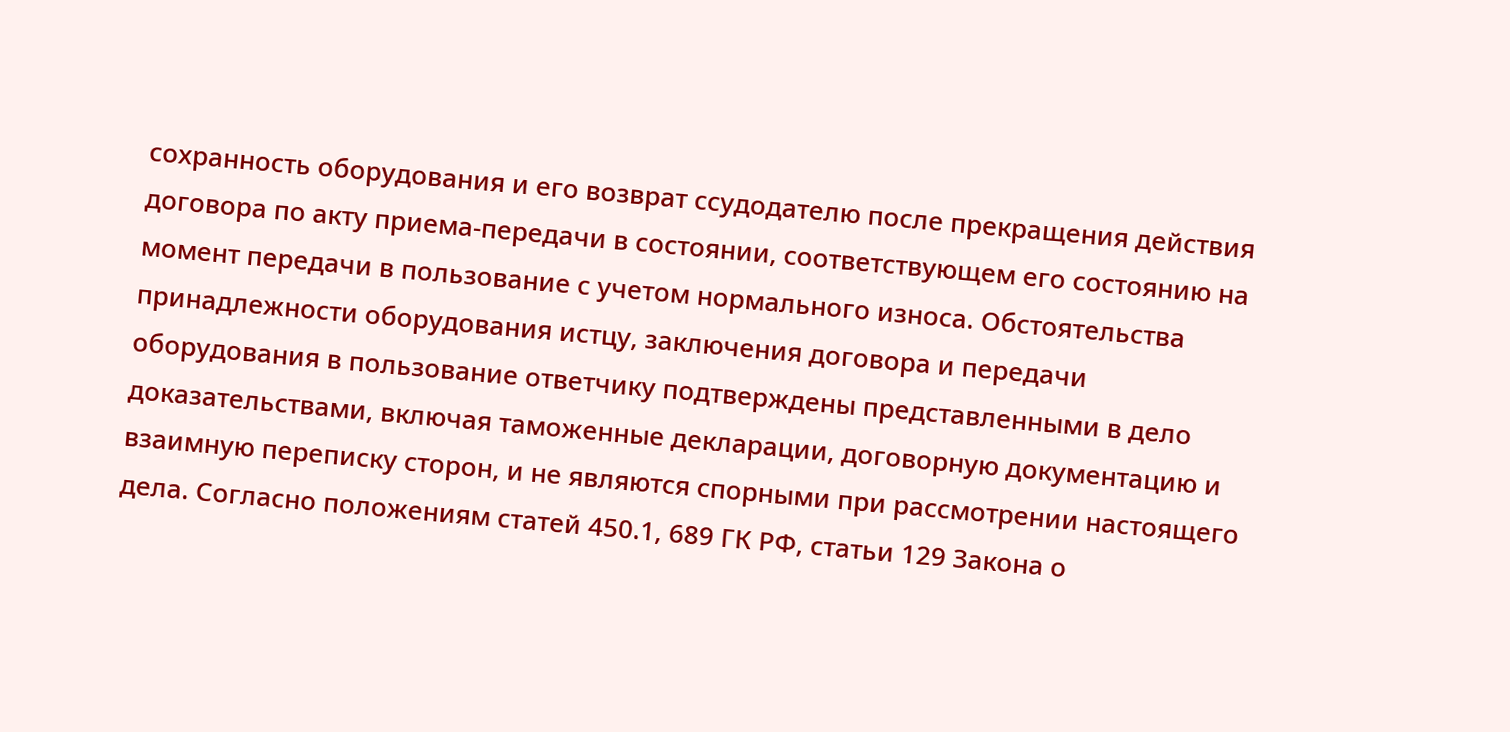сохранность оборудования и его возврат ссудодателю после прекращения действия договора по акту приема-передачи в состоянии, соответствующем его состоянию на момент передачи в пользование с учетом нормального износа. Обстоятельства принадлежности оборудования истцу, заключения договора и передачи оборудования в пользование ответчику подтверждены представленными в дело доказательствами, включая таможенные декларации, договорную документацию и взаимную переписку сторон, и не являются спорными при рассмотрении настоящего дела. Согласно положениям статей 450.1, 689 ГК РФ, статьи 129 Закона о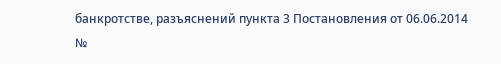банкротстве, разъяснений пункта 3 Постановления от 06.06.2014 №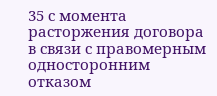35 с момента расторжения договора в связи с правомерным односторонним отказом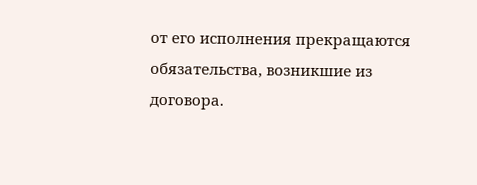от его исполнения прекращаются обязательства, возникшие из договора.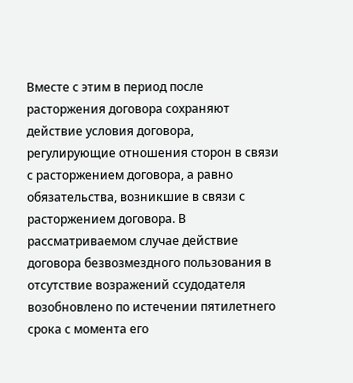Вместе с этим в период после расторжения договора сохраняют действие условия договора, регулирующие отношения сторон в связи с расторжением договора, а равно обязательства, возникшие в связи с расторжением договора. В рассматриваемом случае действие договора безвозмездного пользования в отсутствие возражений ссудодателя возобновлено по истечении пятилетнего срока с момента его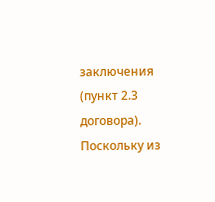заключения (пункт 2.3 договора). Поскольку из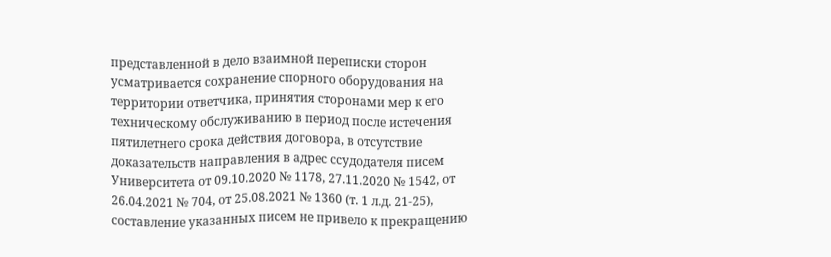представленной в дело взаимной переписки сторон усматривается сохранение спорного оборудования на территории ответчика, принятия сторонами мер к его техническому обслуживанию в период после истечения пятилетнего срока действия договора, в отсутствие доказательств направления в адрес ссудодателя писем Университета от 09.10.2020 № 1178, 27.11.2020 № 1542, от 26.04.2021 № 704, от 25.08.2021 № 1360 (т. 1 л.д. 21-25), составление указанных писем не привело к прекращению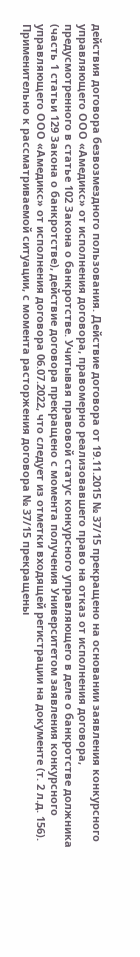действия договора безвозмездного пользования. Действие договора от 19.11.2015 № 37/15 прекращено на основании заявления конкурсного управляющего ООО «Амедикс» от исполнения договора, правомерно реализовавшего право на отказ от исполнения договора, предусмотренного в статье 102 Закона о банкротстве. Учитывая правовой статус конкурсного управляющего в деле о банкротстве должника (часть 1 статьи 129 Закона о банкротстве), действие договора прекращено с момента получения Университетом заявления конкурсного управляющего ООО «Амедикс» от исполнения договора 06.07.2022, что следует из отметки входящей регистрации на документе (т. 2 л.д. 156). Применительно к рассматриваемой ситуации, с момента расторжения договора № 37/15 прекращены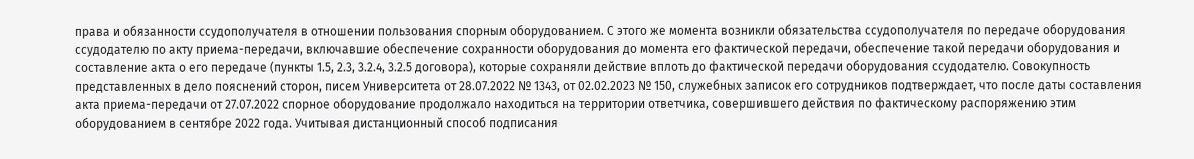права и обязанности ссудополучателя в отношении пользования спорным оборудованием. С этого же момента возникли обязательства ссудополучателя по передаче оборудования ссудодателю по акту приема-передачи, включавшие обеспечение сохранности оборудования до момента его фактической передачи, обеспечение такой передачи оборудования и составление акта о его передаче (пункты 1.5, 2.3, 3.2.4, 3.2.5 договора), которые сохраняли действие вплоть до фактической передачи оборудования ссудодателю. Совокупность представленных в дело пояснений сторон, писем Университета от 28.07.2022 № 1343, от 02.02.2023 № 150, служебных записок его сотрудников подтверждает, что после даты составления акта приема-передачи от 27.07.2022 спорное оборудование продолжало находиться на территории ответчика, совершившего действия по фактическому распоряжению этим оборудованием в сентябре 2022 года. Учитывая дистанционный способ подписания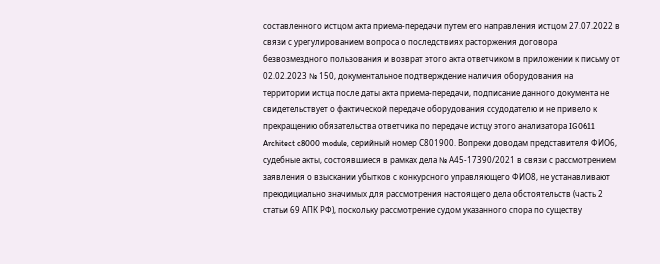составленного истцом акта приема-передачи путем его направления истцом 27.07.2022 в связи с урегулированием вопроса о последствиях расторжения договора безвозмездного пользования и возврат этого акта ответчиком в приложении к письму от 02.02.2023 № 150, документальное подтверждение наличия оборудования на территории истца после даты акта приема-передачи, подписание данного документа не свидетельствует о фактической передаче оборудования ссудодателю и не привело к прекращению обязательства ответчика по передаче истцу этого анализатора IG0611 Architect c8000 module, серийный номер С801900. Вопреки доводам представителя ФИО6, судебные акты, состоявшиеся в рамках дела № А45-17390/2021 в связи с рассмотрением заявления о взыскании убытков с конкурсного управляющего ФИО8, не устанавливают преюдициально значимых для рассмотрения настоящего дела обстоятельств (часть 2 статьи 69 АПК РФ), поскольку рассмотрение судом указанного спора по существу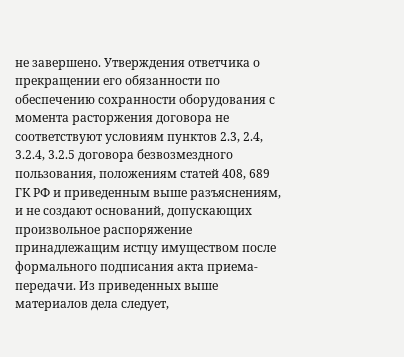не завершено. Утверждения ответчика о прекращении его обязанности по обеспечению сохранности оборудования с момента расторжения договора не соответствуют условиям пунктов 2.3, 2.4, 3.2.4, 3.2.5 договора безвозмездного пользования, положениям статей 408, 689 ГК РФ и приведенным выше разъяснениям, и не создают оснований, допускающих произвольное распоряжение принадлежащим истцу имуществом после формального подписания акта приема-передачи. Из приведенных выше материалов дела следует,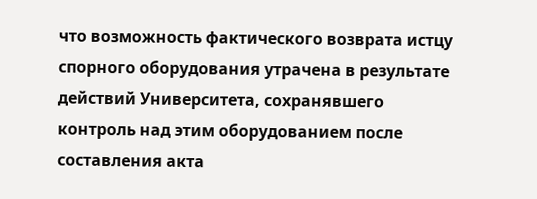что возможность фактического возврата истцу спорного оборудования утрачена в результате действий Университета, сохранявшего контроль над этим оборудованием после составления акта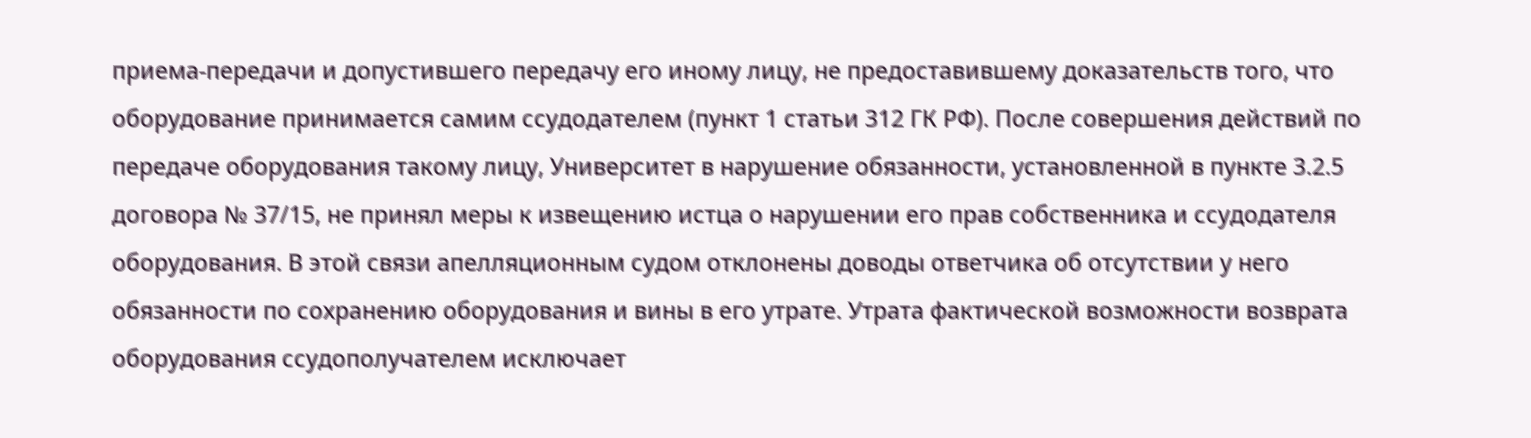приема-передачи и допустившего передачу его иному лицу, не предоставившему доказательств того, что оборудование принимается самим ссудодателем (пункт 1 статьи 312 ГК РФ). После совершения действий по передаче оборудования такому лицу, Университет в нарушение обязанности, установленной в пункте 3.2.5 договора № 37/15, не принял меры к извещению истца о нарушении его прав собственника и ссудодателя оборудования. В этой связи апелляционным судом отклонены доводы ответчика об отсутствии у него обязанности по сохранению оборудования и вины в его утрате. Утрата фактической возможности возврата оборудования ссудополучателем исключает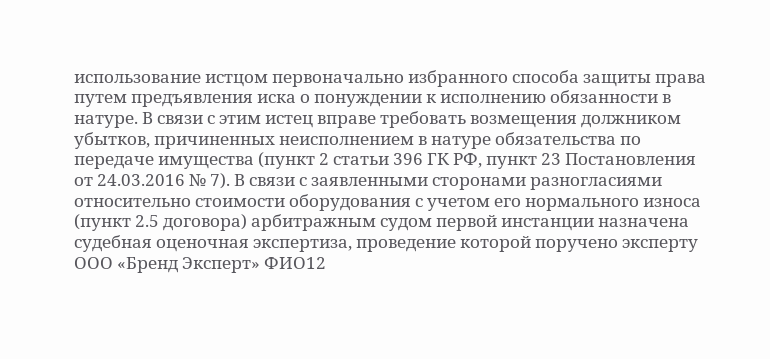использование истцом первоначально избранного способа защиты права путем предъявления иска о понуждении к исполнению обязанности в натуре. В связи с этим истец вправе требовать возмещения должником убытков, причиненных неисполнением в натуре обязательства по передаче имущества (пункт 2 статьи 396 ГК РФ, пункт 23 Постановления от 24.03.2016 № 7). В связи с заявленными сторонами разногласиями относительно стоимости оборудования с учетом его нормального износа (пункт 2.5 договора) арбитражным судом первой инстанции назначена судебная оценочная экспертиза, проведение которой поручено эксперту ООО «Бренд Эксперт» ФИО12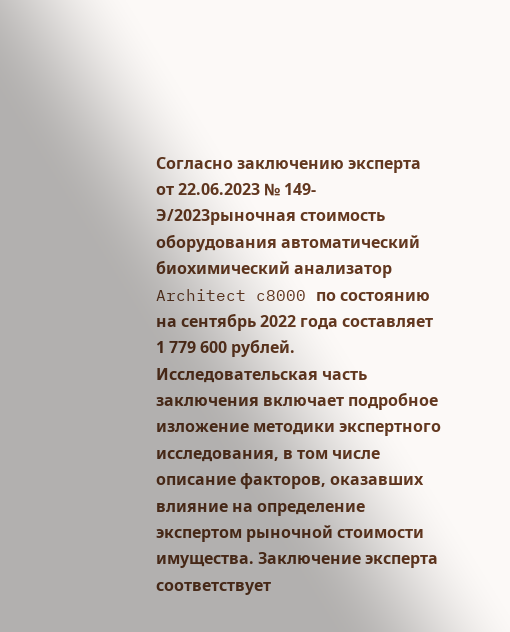Согласно заключению эксперта от 22.06.2023 № 149-Э/2023рыночная стоимость оборудования автоматический биохимический анализатор Architect c8000 по состоянию на сентябрь 2022 года составляет 1 779 600 рублей. Исследовательская часть заключения включает подробное изложение методики экспертного исследования, в том числе описание факторов, оказавших влияние на определение экспертом рыночной стоимости имущества. Заключение эксперта соответствует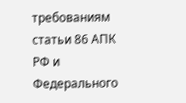требованиям статьи 86 АПК РФ и Федерального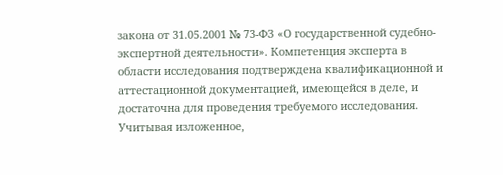закона от 31.05.2001 № 73-ФЗ «О государственной судебно-экспертной деятельности». Компетенция эксперта в области исследования подтверждена квалификационной и аттестационной документацией, имеющейся в деле, и достаточна для проведения требуемого исследования. Учитывая изложенное,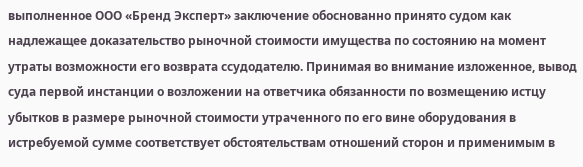выполненное ООО «Бренд Эксперт» заключение обоснованно принято судом как надлежащее доказательство рыночной стоимости имущества по состоянию на момент утраты возможности его возврата ссудодателю. Принимая во внимание изложенное, вывод суда первой инстанции о возложении на ответчика обязанности по возмещению истцу убытков в размере рыночной стоимости утраченного по его вине оборудования в истребуемой сумме соответствует обстоятельствам отношений сторон и применимым в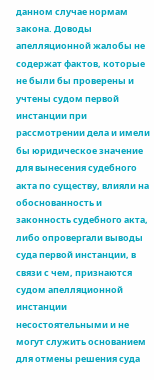данном случае нормам закона. Доводы апелляционной жалобы не содержат фактов, которые не были бы проверены и учтены судом первой инстанции при рассмотрении дела и имели бы юридическое значение для вынесения судебного акта по существу, влияли на обоснованность и законность судебного акта, либо опровергали выводы суда первой инстанции, в связи с чем, признаются судом апелляционной инстанции несостоятельными и не могут служить основанием для отмены решения суда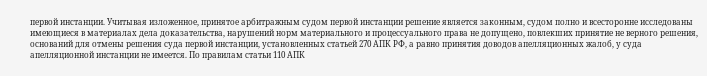первой инстанции. Учитывая изложенное, принятое арбитражным судом первой инстанции решение является законным, судом полно и всесторонне исследованы имеющиеся в материалах дела доказательства, нарушений норм материального и процессуального права не допущено, повлекших принятие не верного решения, оснований для отмены решения суда первой инстанции, установленных статьей 270 АПК РФ, а равно принятия доводов апелляционных жалоб, у суда апелляционной инстанции не имеется. По правилам статьи 110 АПК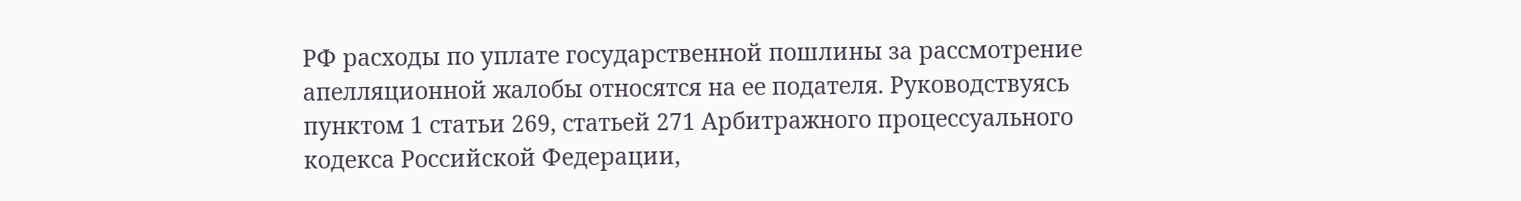РФ расходы по уплате государственной пошлины за рассмотрение апелляционной жалобы относятся на ее подателя. Руководствуясь пунктом 1 статьи 269, статьей 271 Арбитражного процессуального кодекса Российской Федерации,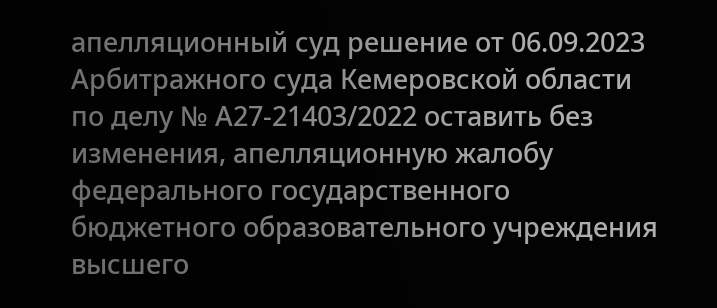апелляционный суд решение от 06.09.2023 Арбитражного суда Кемеровской области по делу № А27-21403/2022 оставить без изменения, апелляционную жалобу федерального государственного бюджетного образовательного учреждения высшего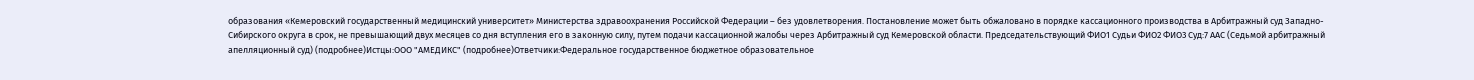образования «Кемеровский государственный медицинский университет» Министерства здравоохранения Российской Федерации – без удовлетворения. Постановление может быть обжаловано в порядке кассационного производства в Арбитражный суд Западно-Сибирского округа в срок, не превышающий двух месяцев со дня вступления его в законную силу, путем подачи кассационной жалобы через Арбитражный суд Кемеровской области. Председательствующий ФИО1 Судьи ФИО2 ФИО3 Суд:7 ААС (Седьмой арбитражный апелляционный суд) (подробнее)Истцы:ООО "АМЕДИКС" (подробнее)Ответчики:Федеральное государственное бюджетное образовательное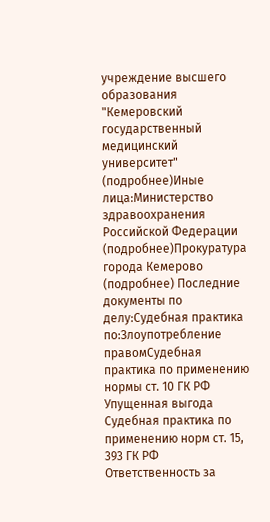учреждение высшего образования "Кемеровский государственный медицинский университет" (подробнее)Иные лица:Министерство здравоохранения Российской Федерации (подробнее)Прокуратура города Кемерово (подробнее) Последние документы по делу:Судебная практика по:Злоупотребление правомСудебная практика по применению нормы ст. 10 ГК РФ Упущенная выгода Судебная практика по применению норм ст. 15, 393 ГК РФ Ответственность за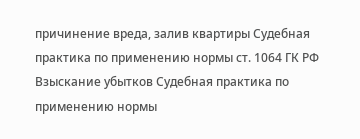причинение вреда, залив квартиры Судебная практика по применению нормы ст. 1064 ГК РФ Взыскание убытков Судебная практика по применению нормы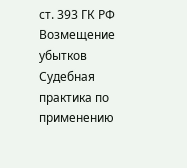ст. 393 ГК РФ
Возмещение убытков Судебная практика по применению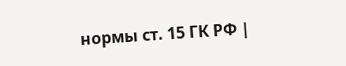нормы ст. 15 ГК РФ |